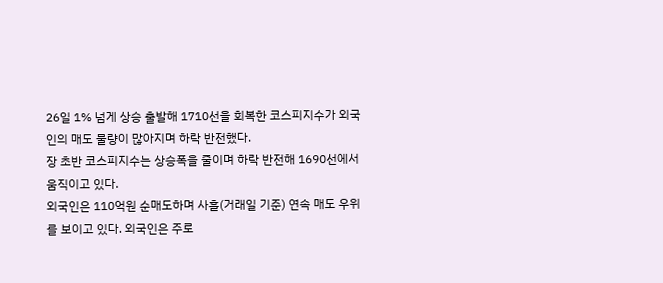26일 1% 넘게 상승 출발해 1710선을 회복한 코스피지수가 외국인의 매도 물량이 많아지며 하락 반전했다.
장 초반 코스피지수는 상승폭을 줄이며 하락 반전해 1690선에서 움직이고 있다.
외국인은 110억원 순매도하며 사흘(거래일 기준) 연속 매도 우위를 보이고 있다. 외국인은 주로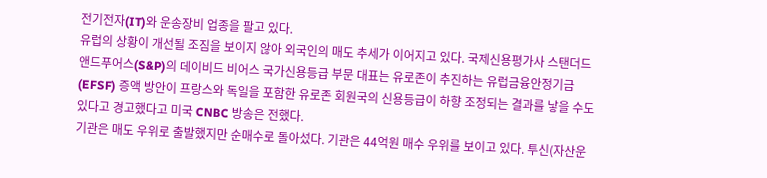전기전자(IT)와 운송장비 업종을 팔고 있다.
유럽의 상황이 개선될 조짐을 보이지 않아 외국인의 매도 추세가 이어지고 있다. 국제신용평가사 스탠더드앤드푸어스(S&P)의 데이비드 비어스 국가신용등급 부문 대표는 유로존이 추진하는 유럽금융안정기금(EFSF) 증액 방안이 프랑스와 독일을 포함한 유로존 회원국의 신용등급이 하향 조정되는 결과를 낳을 수도 있다고 경고했다고 미국 CNBC 방송은 전했다.
기관은 매도 우위로 출발했지만 순매수로 돌아섰다. 기관은 44억원 매수 우위를 보이고 있다. 투신(자산운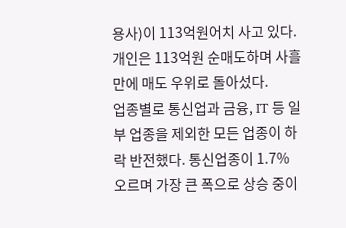용사)이 113억원어치 사고 있다.
개인은 113억원 순매도하며 사흘 만에 매도 우위로 돌아섰다.
업종별로 통신업과 금융, IT 등 일부 업종을 제외한 모든 업종이 하락 반전했다. 통신업종이 1.7% 오르며 가장 큰 폭으로 상승 중이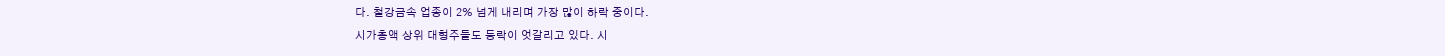다. 철강금속 업종이 2% 넘게 내리며 가장 많이 하락 중이다.
시가총액 상위 대형주들도 등락이 엇갈리고 있다. 시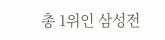총 1위인 삼성전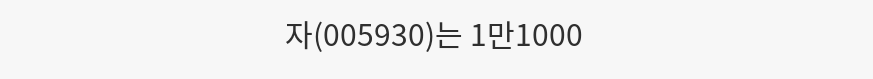자(005930)는 1만1000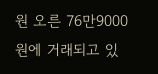원 오른 76만9000원에 거래되고 있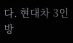다. 현대차 3인방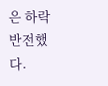은 하락 반전했다.